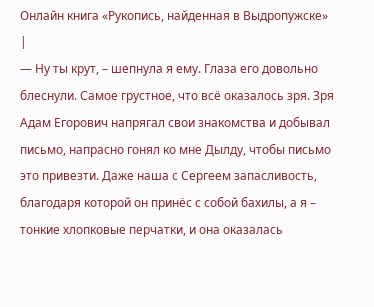Онлайн книга «Рукопись, найденная в Выдропужске»
|
— Ну ты крут, – шепнула я ему. Глаза его довольно блеснули. Самое грустное, что всё оказалось зря. Зря Адам Егорович напрягал свои знакомства и добывал письмо, напрасно гонял ко мне Дылду, чтобы письмо это привезти. Даже наша с Сергеем запасливость, благодаря которой он принёс с собой бахилы, а я – тонкие хлопковые перчатки, и она оказалась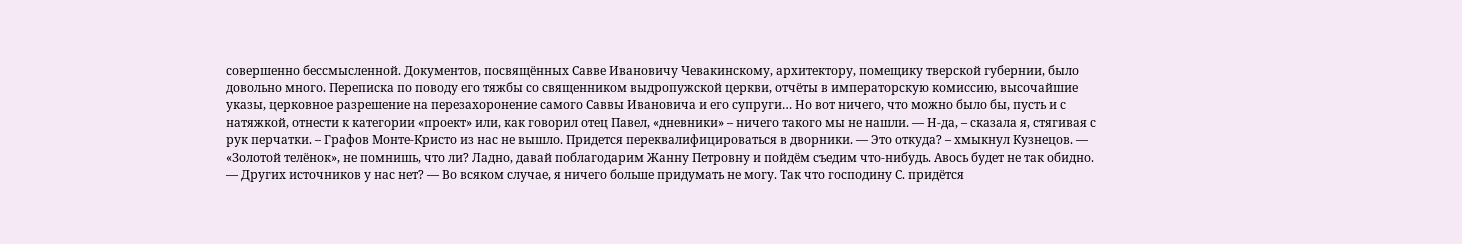совершенно бессмысленной. Документов, посвящённых Савве Ивановичу Чевакинскому, архитектору, помещику тверской губернии, было довольно много. Переписка по поводу его тяжбы со священником выдропужской церкви, отчёты в императорскую комиссию, высочайшие указы, церковное разрешение на перезахоронение самого Саввы Ивановича и его супруги… Но вот ничего, что можно было бы, пусть и с натяжкой, отнести к категории «проект» или, как говорил отец Павел, «дневники» – ничего такого мы не нашли. — Н-да, – сказала я, стягивая с рук перчатки. – Графов Монте-Кристо из нас не вышло. Придется переквалифицироваться в дворники. — Это откуда? – хмыкнул Кузнецов. — «Золотой телёнок», не помнишь, что ли? Ладно, давай поблагодарим Жанну Петровну и пойдём съедим что-нибудь. Авось будет не так обидно. — Других источников у нас нет? — Во всяком случае, я ничего больше придумать не могу. Так что господину С. придётся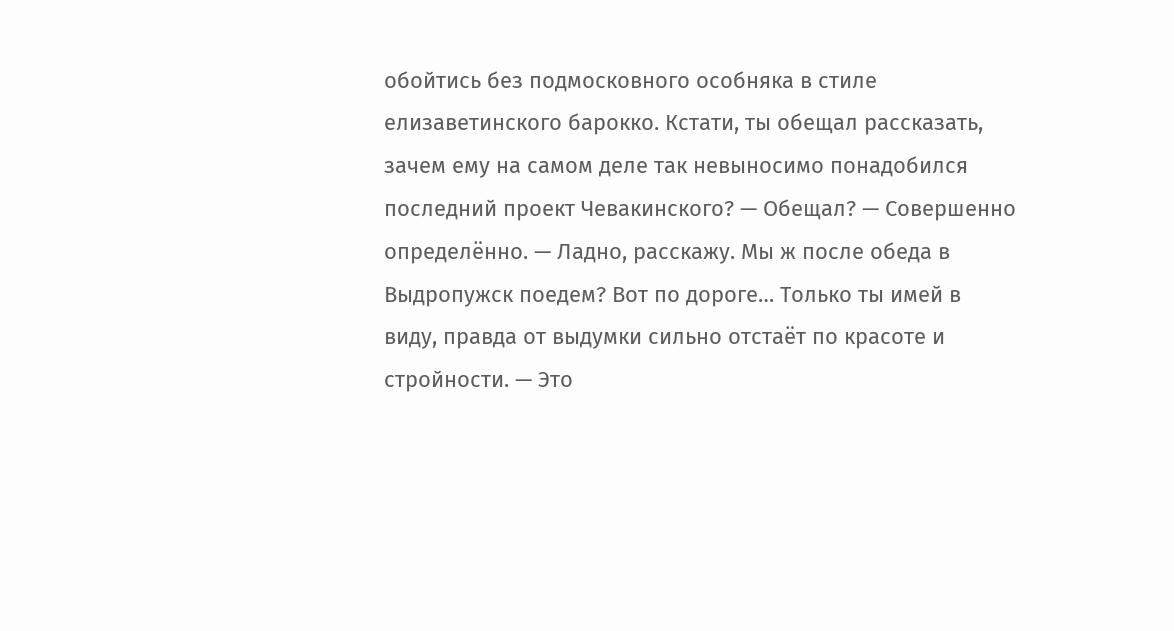обойтись без подмосковного особняка в стиле елизаветинского барокко. Кстати, ты обещал рассказать, зачем ему на самом деле так невыносимо понадобился последний проект Чевакинского? — Обещал? — Совершенно определённо. — Ладно, расскажу. Мы ж после обеда в Выдропужск поедем? Вот по дороге… Только ты имей в виду, правда от выдумки сильно отстаёт по красоте и стройности. — Это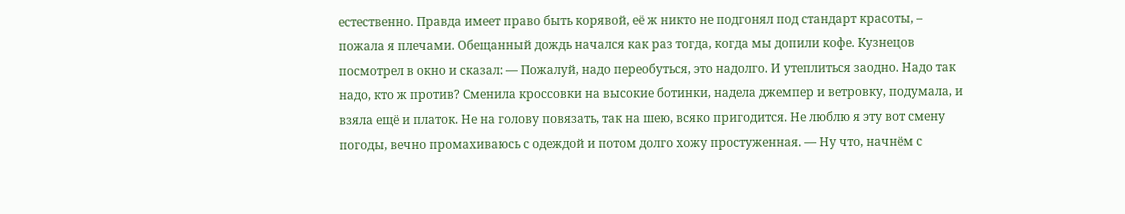естественно. Правда имеет право быть корявой, её ж никто не подгонял под стандарт красоты, – пожала я плечами. Обещанный дождь начался как раз тогда, когда мы допили кофе. Кузнецов посмотрел в окно и сказал: — Пожалуй, надо переобуться, это надолго. И утеплиться заодно. Надо так надо, кто ж против? Сменила кроссовки на высокие ботинки, надела джемпер и ветровку, подумала, и взяла ещё и платок. Не на голову повязать, так на шею, всяко пригодится. Не люблю я эту вот смену погоды, вечно промахиваюсь с одеждой и потом долго хожу простуженная. — Ну что, начнём с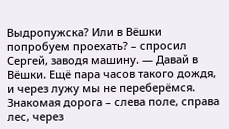Выдропужска? Или в Вёшки попробуем проехать? – спросил Сергей, заводя машину. — Давай в Вёшки. Ещё пара часов такого дождя, и через лужу мы не переберёмся. Знакомая дорога – слева поле, справа лес, через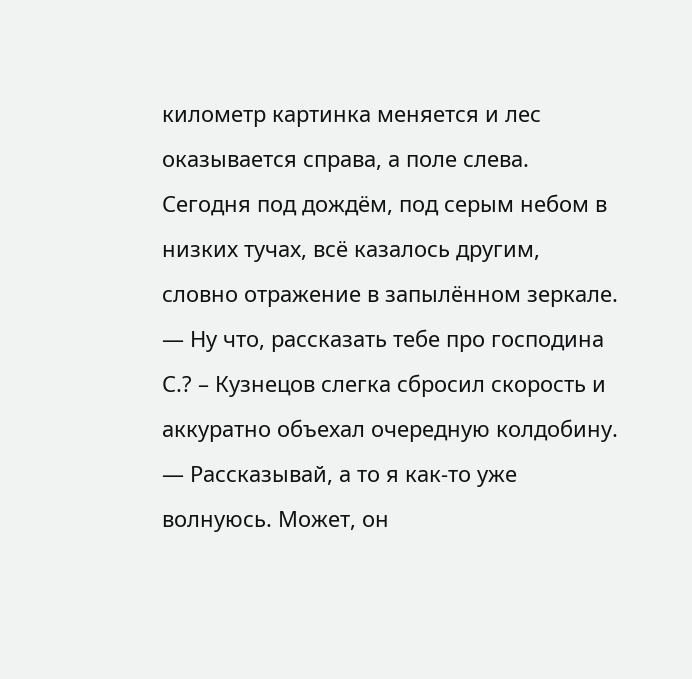километр картинка меняется и лес оказывается справа, а поле слева. Сегодня под дождём, под серым небом в низких тучах, всё казалось другим, словно отражение в запылённом зеркале. — Ну что, рассказать тебе про господина С.? – Кузнецов слегка сбросил скорость и аккуратно объехал очередную колдобину. — Рассказывай, а то я как-то уже волнуюсь. Может, он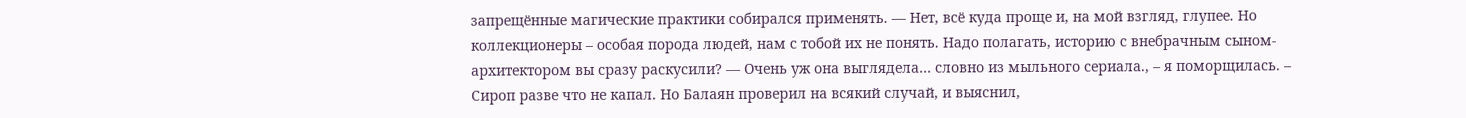запрещённые магические практики собирался применять. — Нет, всё куда проще и, на мой взгляд, глупее. Но коллекционеры – особая порода людей, нам с тобой их не понять. Надо полагать, историю с внебрачным сыном-архитектором вы сразу раскусили? — Очень уж она выглядела… словно из мыльного сериала., – я поморщилась. – Сироп разве что не капал. Но Балаян проверил на всякий случай, и выяснил,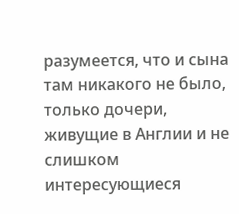разумеется, что и сына там никакого не было, только дочери, живущие в Англии и не слишком интересующиеся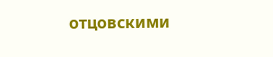отцовскими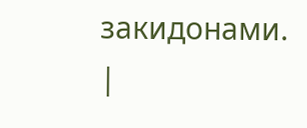закидонами. |